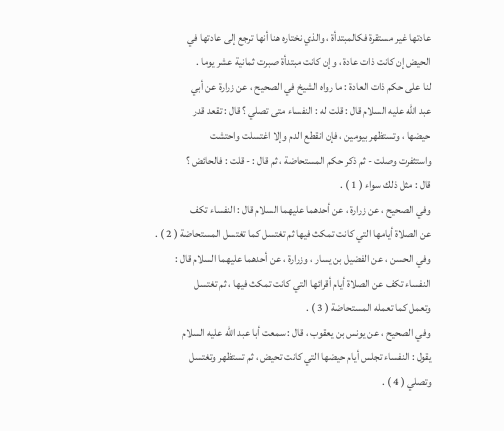عادتها غير مستقرة فكالمبتدأة ، والذي نختاره هنا أنها ترجع إلى عادتها في
الحيض إن كانت ذات عادة ، وإن كانت مبتدأة صبرت ثمانية عشر يوما .
لنا على حكم ذات العادة : ما رواه الشيخ في الصحيح ، عن زرارة عن أبي
عبد الله عليه السلام قال : قلت له : النفساء متى تصلي ؟ قال : تقعد قدر
حيضها ، وتستظهر بيومين ، فإن انقطع الدم وإلا اغتسلت واحتشت
واستثفرت وصلت - ثم ذكر حكم المستحاضة ، ثم قال : - قلت : فالحائض ؟
قال : مثل ذلك سواء ( 1 ) .
وفي الصحيح ، عن زرارة ، عن أحدهما عليهما السلام قال : النفساء تكف
عن الصلاة أيامها التي كانت تمكث فيها ثم تغتسل كما تغتسل المستحاضة ( 2 ) .
وفي الحسن ، عن الفضيل بن يسار ، وزرارة ، عن أحدهما عليهما السلام قال :
النفساء تكف عن الصلاة أيام أقرائها التي كانت تمكث فيها ، ثم تغتسل
وتعمل كما تعمله المستحاضة ( 3 ) .
وفي الصحيح ، عن يونس بن يعقوب ، قال : سمعت أبا عبد الله عليه السلام
يقول : النفساء تجلس أيام حيضها التي كانت تحيض ، ثم تستظهر وتغتسل
وتصلي ( 4 ) .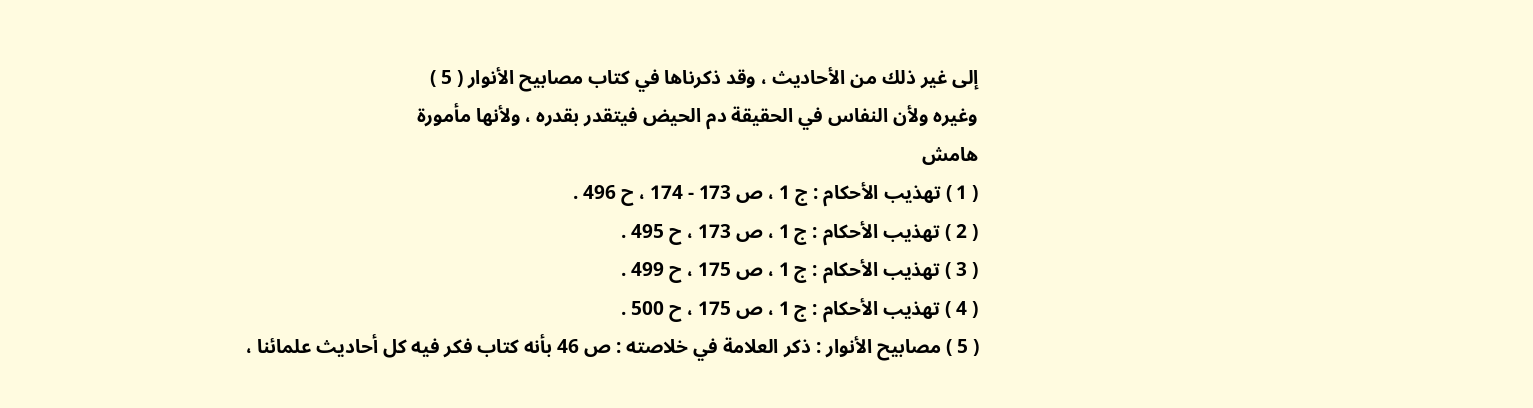إلى غير ذلك من الأحاديث ، وقد ذكرناها في كتاب مصابيح الأنوار ( 5 )
وغيره ولأن النفاس في الحقيقة دم الحيض فيتقدر بقدره ، ولأنها مأمورة
هامش
( 1 ) تهذيب الأحكام : ج 1 ، ص 173 - 174 ، ح 496 .
( 2 ) تهذيب الأحكام : ج 1 ، ص 173 ، ح 495 .
( 3 ) تهذيب الأحكام : ج 1 ، ص 175 ، ح 499 .
( 4 ) تهذيب الأحكام : ج 1 ، ص 175 ، ح 500 .
( 5 ) مصابيح الأنوار : ذكر العلامة في خلاصته : ص 46 بأنه كتاب فكر فيه كل أحاديث علمائنا ،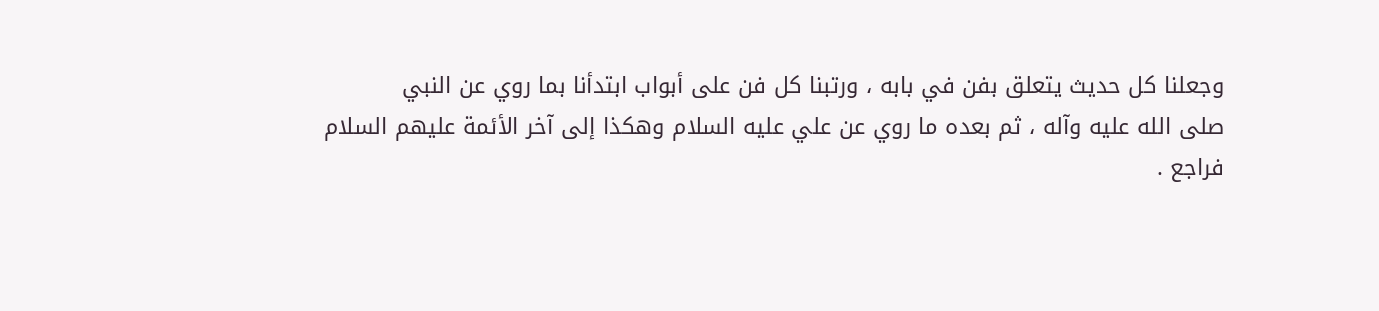وجعلنا كل حديث يتعلق بفن في بابه ، ورتبنا كل فن على أبواب ابتدأنا بما روي عن النبي
صلى الله عليه وآله ، ثم بعده ما روي عن علي عليه السلام وهكذا إلى آخر الأئمة عليهم السلام
فراجع .